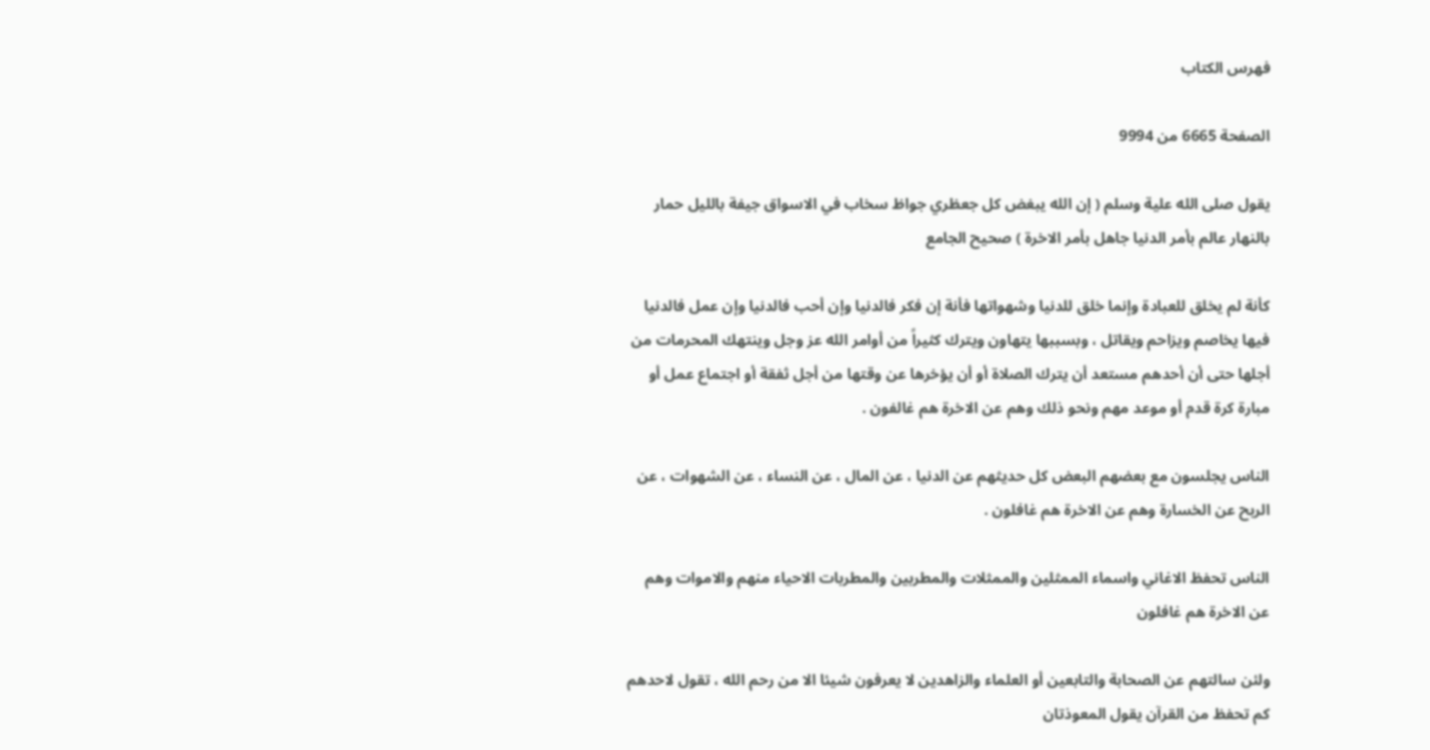فهرس الكتاب

الصفحة 6665 من 9994

يقول صلى الله علية وسلم ( إن الله يبغض كل جعظري جواظ سخاب في الاسواق جيفة بالليل حمار بالنهار عالم بأمر الدنيا جاهل بأمر الاخرة ) صحيح الجامع

كأنة لم يخلق للعبادة وإنما خلق للدنيا وشهواتها فأنة إن فكر فالدنيا وإن أحب فالدنيا وإن عمل فالدنيا فيها يخاصم ويزاحم ويقاتل ، وبسببها يتهاون ويترك كثيراً من أوامر الله عز وجل وينتهك المحرمات من أجلها حتى أن أحدهم مستعد أن يترك الصلاة أو أن يؤخرها عن وقتها من أجل ثفقة أو اجتماع عمل أو مبارة كرة قدم أو موعد مهم ونحو ذلك وهم عن الاخرة هم غالفون .

الناس يجلسون مع بعضهم البعض كل حديثهم عن الدنيا ، عن المال ، عن النساء ، عن الشهوات ، عن الربح عن الخسارة وهم عن الاخرة هم غافلون .

الناس تحفظ الاغاني واسماء الممثلين والممثلات والمطربين والمطربات الاحياء منهم والاموات وهم عن الاخرة هم غافلون

ولئن سالتهم عن الصحابة والتابعين أو العلماء والزاهدين لا يعرفون شيئا الا من رحم الله ، تقول لاحدهم كم تحفظ من القرآن يقول المعوذتان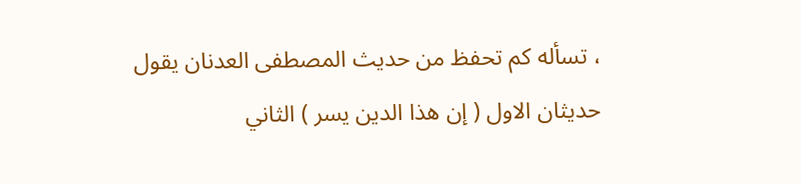، تسأله كم تحفظ من حديث المصطفى العدنان يقول حديثان الاول ( إن هذا الدين يسر ) الثاني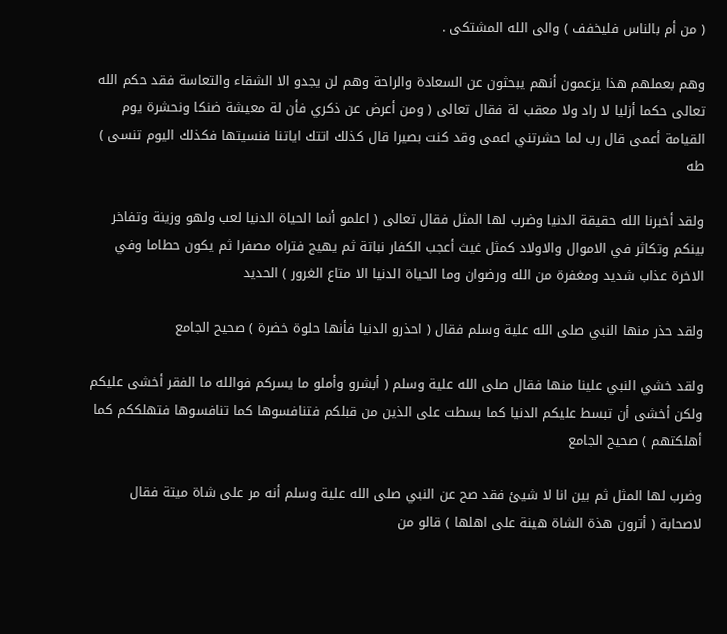( من أم بالناس فليخفف ) والى الله المشتكى .

وهم بعملهم هذا يزعمون أنهم يبحثون عن السعادة والراحة وهم لن يجدو الا الشقاء والتعاسة فقد حكم الله تعالى حكما أزليا لا راد ولا معقب لة فقال تعالى ( ومن أعرض عن ذكري فأن لة معيشة ضنكا ونحشرة يوم القيامة أعمى قال رب لما حشرتني اعمى وقد كنت بصيرا قال كذلك اتتك اياتنا فنسيتها فكذلك اليوم تنسى ) طه

ولقد أخبرنا الله حقيقة الدنيا وضرب لها المثل فقال تعالى ( اعلمو أنما الحياة الدنيا لعب ولهو وزينة وتفاخر بينكم وتكاثر في الاموال والاولاد كمثل غيث أعجب الكفار نباتة ثم يهيج فتراه مصفرا ثم يكون حطاما وفي الاخرة عذاب شديد ومغفرة من الله ورضوان وما الحياة الدنيا الا متاع الغرور ) الحديد

ولقد حذر منها النبي صلى الله علية وسلم فقال ( احذرو الدنيا فأنها حلوة خضرة ) صحيح الجامع

ولقد خشي النبي علينا منها فقال صلى الله علية وسلم ( أبشرو وأملو ما يسركم فوالله ما الفقر أخشى عليكم ولكن أخشى أن تبسط عليكم الدنيا كما بسطت على الذين من قبلكم فتنافسوها كما تنافسوها فتهلككم كما أهلكتهم ) صحيح الجامع

وضرب لها المثل ثم بين انا لا شيئ فقد صح عن النبي صلى الله علية وسلم أنه مر على شاة ميتة فقال لاصحابة ( أترون هذة الشاة هينة على اهلها ) قالو من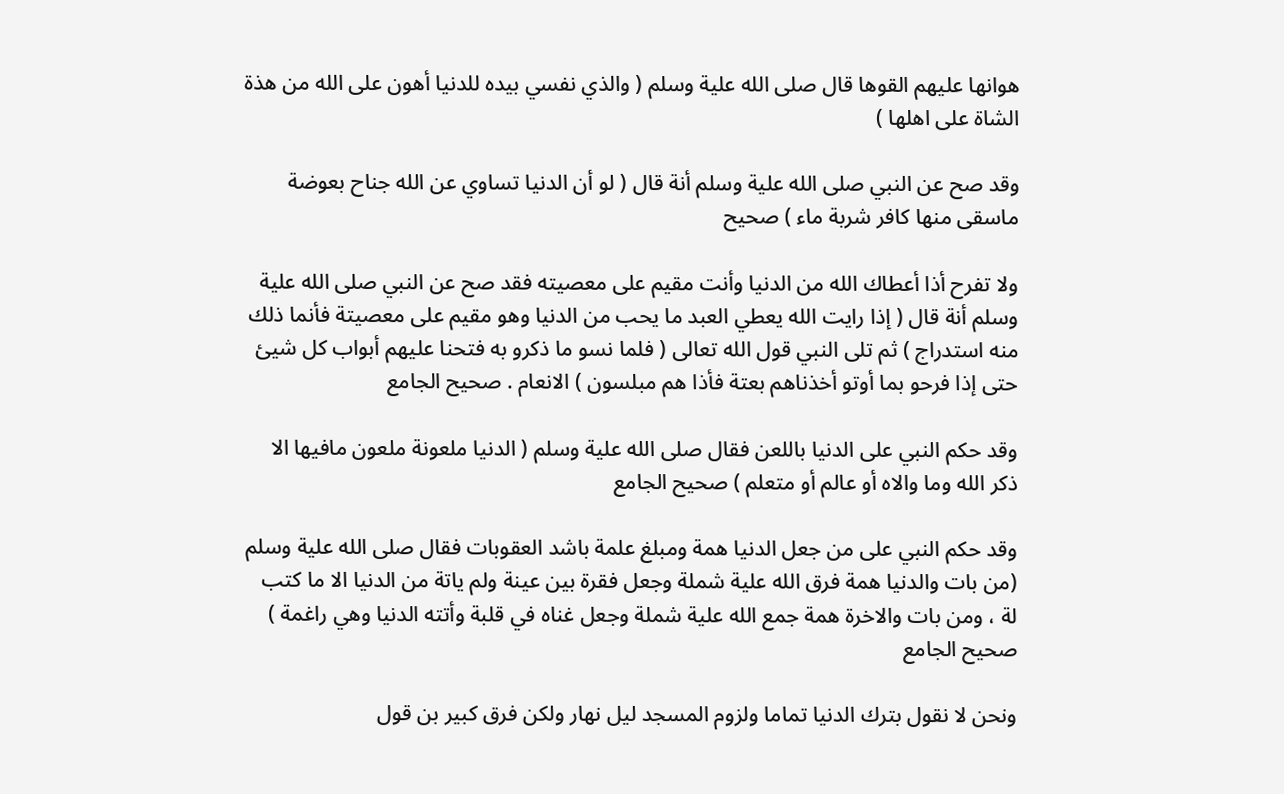هوانها عليهم القوها قال صلى الله علية وسلم ( والذي نفسي بيده للدنيا أهون على الله من هذة الشاة على اهلها )

وقد صح عن النبي صلى الله علية وسلم أنة قال ( لو أن الدنيا تساوي عن الله جناح بعوضة ماسقى منها كافر شربة ماء ) صحيح

ولا تفرح أذا أعطاك الله من الدنيا وأنت مقيم على معصيته فقد صح عن النبي صلى الله علية وسلم أنة قال ( إذا رايت الله يعطي العبد ما يحب من الدنيا وهو مقيم على معصيتة فأنما ذلك منه استدراج ) ثم تلى النبي قول الله تعالى ( فلما نسو ما ذكرو به فتحنا عليهم أبواب كل شيئ حتى إذا فرحو بما أوتو أخذناهم بعتة فأذا هم مبلسون ) الانعام . صحيح الجامع

وقد حكم النبي على الدنيا باللعن فقال صلى الله علية وسلم ( الدنيا ملعونة ملعون مافيها الا ذكر الله وما والاه أو عالم أو متعلم ) صحيح الجامع

وقد حكم النبي على من جعل الدنيا همة ومبلغ علمة باشد العقوبات فقال صلى الله علية وسلم (من بات والدنيا همة فرق الله علية شملة وجعل فقرة بين عينة ولم ياتة من الدنيا الا ما كتب لة ، ومن بات والاخرة همة جمع الله علية شملة وجعل غناه في قلبة وأتته الدنيا وهي راغمة ) صحيح الجامع

ونحن لا نقول بترك الدنيا تماما ولزوم المسجد ليل نهار ولكن فرق كبير بن قول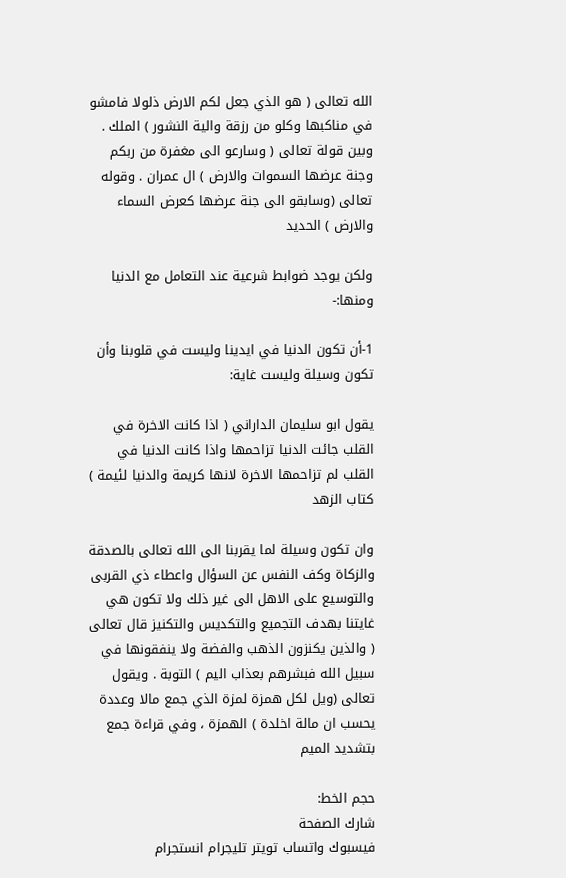الله تعالى ( هو الذي جعل لكم الارض ذلولا فامشو في مناكبها وكلو من رزقة والية النشور ) الملك . وبين قولة تعالى ( وسارعو الى مغفرة من ربكم وجنة عرضها السموات والارض ) ال عمران . وقوله تعالى (وسابقو الى جنة عرضها كعرض السماء والارض ) الحديد

ولكن يوجد ضوابط شرعية عند التعامل مع الدنيا ومنها:-

1-أن تكون الدنيا في ايدينا وليست في قلوبنا وأن تكون وسيلة وليست غاية:

يقول ابو سليمان الداراني ( اذا كانت الاخرة في القلب جائت الدنيا تزاحمها واذا كانت الدنيا في القلب لم تزاحمها الاخرة لانها كريمة والدنيا لئيمة ) كتاب الزهد

وان تكون وسيلة لما يقربنا الى الله تعالى بالصدقة والزكاة وكف النفس عن السؤال واعطاء ذي القربى والتوسيع على الاهل الى غير ذلك ولا تكون هي غايتنا بهدف التجميع والتكديس والتكنيز قال تعالى ( والذين يكنزون الذهب والفضة ولا ينفقونها في سبيل الله فبشرهم بعذاب اليم ) التوبة . ويقول تعالى (ويل لكل همزة لمزة الذي جمع مالا وعددة يحسب ان مالة اخلدة ) الهمزة ، وفي قراءة جمع بتشديد الميم

حجم الخط:
شارك الصفحة
فيسبوك واتساب تويتر تليجرام انستجرام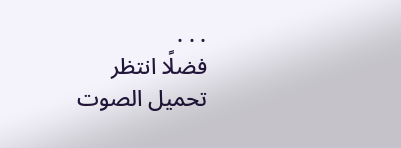. . .
فضلًا انتظر تحميل الصوت